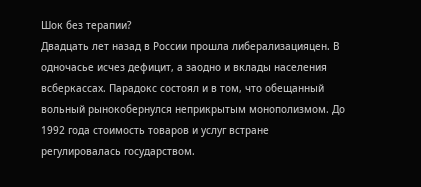Шок без терапии?
Двадцать лет назад в России прошла либерализацияцен. В одночасье исчез дефицит, а заодно и вклады населения всберкассах. Парадокс состоял и в том, что обещанный вольный рынокобернулся неприкрытым монополизмом. До 1992 года стоимость товаров и услуг встране регулировалась государством.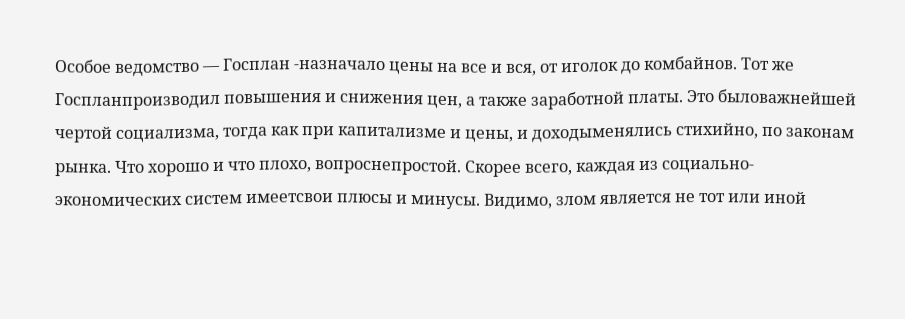Особое ведомство — Госплан ‑назначало цены на все и вся, от иголок до комбайнов. Тот же Госпланпроизводил повышения и снижения цен, а также заработной платы. Это быловажнейшей чертой социализма, тогда как при капитализме и цены, и доходыменялись стихийно, по законам рынка. Что хорошо и что плохо, вопроснепростой. Скорее всего, каждая из социально-экономических систем имеетсвои плюсы и минусы. Видимо, злом является не тот или иной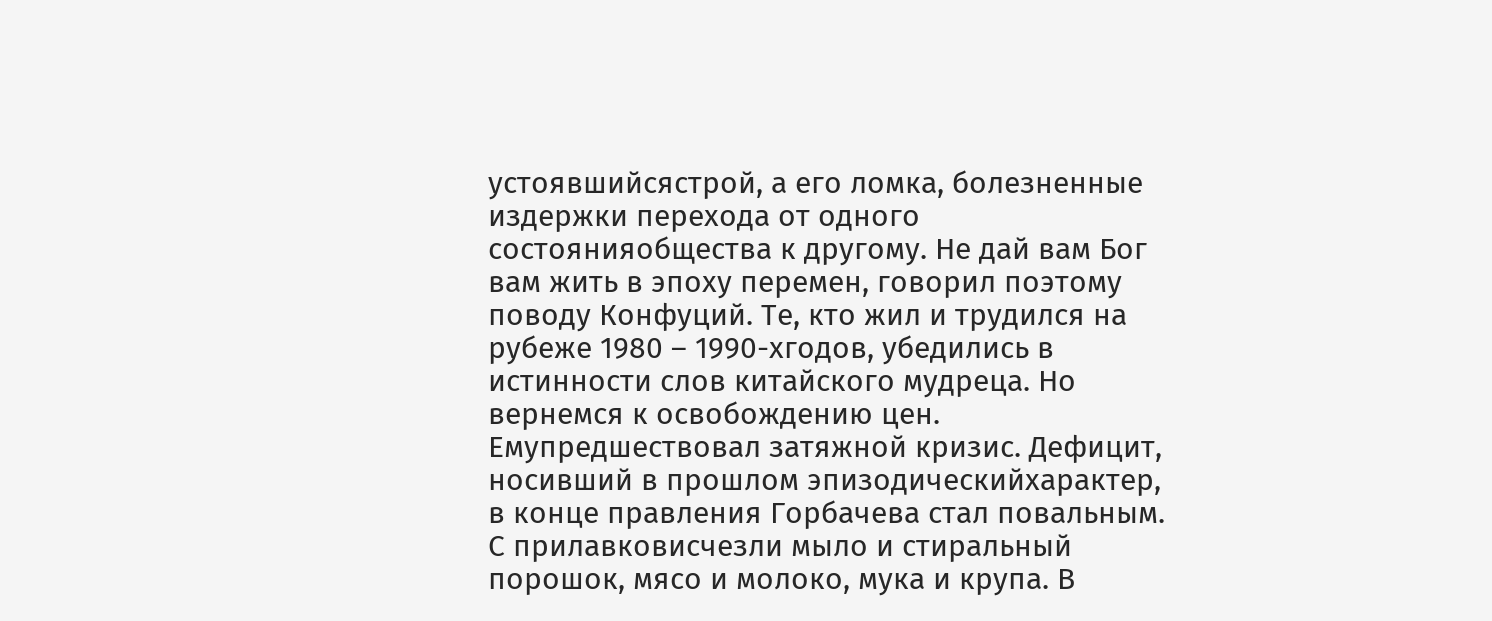устоявшийсястрой, а его ломка, болезненные издержки перехода от одного состоянияобщества к другому. Не дай вам Бог вам жить в эпоху перемен, говорил поэтому поводу Конфуций. Те, кто жил и трудился на рубеже 1980 – 1990-хгодов, убедились в истинности слов китайского мудреца. Но вернемся к освобождению цен. Емупредшествовал затяжной кризис. Дефицит, носивший в прошлом эпизодическийхарактер, в конце правления Горбачева стал повальным. С прилавковисчезли мыло и стиральный порошок, мясо и молоко, мука и крупа. В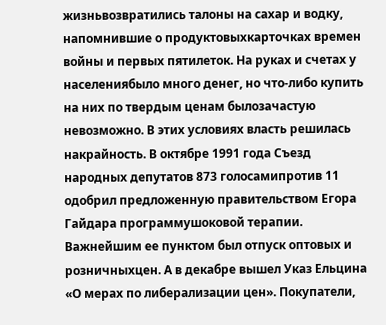жизньвозвратились талоны на сахар и водку, напомнившие о продуктовыхкарточках времен войны и первых пятилеток. На руках и счетах у населениябыло много денег, но что-либо купить на них по твердым ценам былозачастую невозможно. В этих условиях власть решилась накрайность. В октябре 1991 года Съезд народных депутатов 873 голосамипротив 11 одобрил предложенную правительством Егора Гайдара программушоковой терапии. Важнейшим ее пунктом был отпуск оптовых и розничныхцен. А в декабре вышел Указ Ельцина «О мерах по либерализации цен». Покупатели,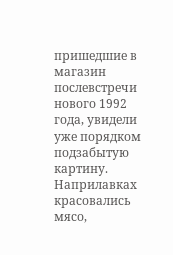пришедшие в магазин послевстречи нового 1992 года, увидели уже порядком подзабытую картину. Наприлавках красовались мясо,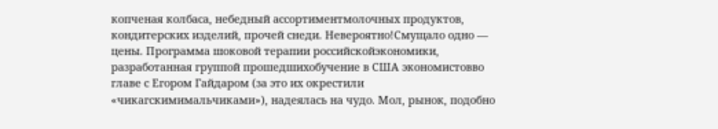копченая колбаса, небедный ассортиментмолочных продуктов, кондитерских изделий, прочей снеди. Невероятно!Смущало одно — цены. Программа шоковой терапии российскойэкономики, разработанная группой прошедшихобучение в США экономистовво главе с Егором Гайдаром (за это их окрестили «чикагскимимальчиками»), надеялась на чудо. Мол, рынок, подобно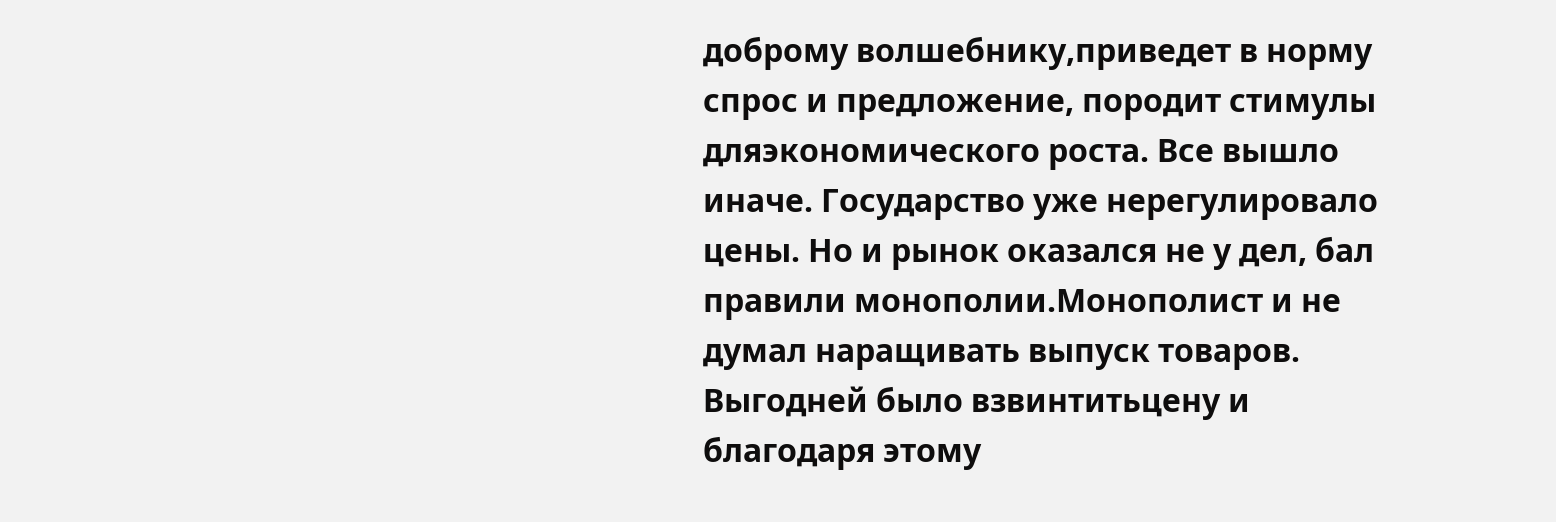доброму волшебнику,приведет в норму спрос и предложение, породит стимулы дляэкономического роста. Все вышло иначе. Государство уже нерегулировало цены. Но и рынок оказался не у дел, бал правили монополии.Монополист и не думал наращивать выпуск товаров. Выгодней было взвинтитьцену и благодаря этому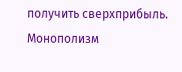получить сверхприбыль. Монополизм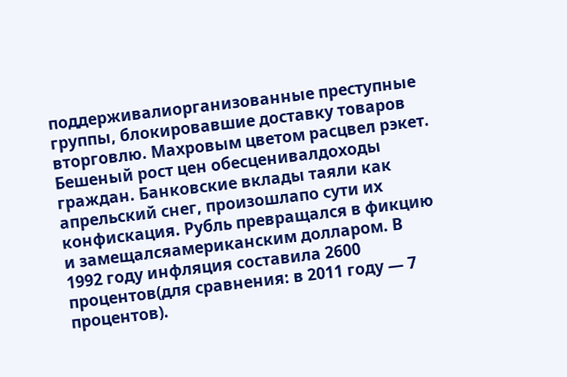поддерживалиорганизованные преступные группы, блокировавшие доставку товаров вторговлю. Махровым цветом расцвел рэкет. Бешеный рост цен обесценивалдоходы граждан. Банковские вклады таяли как апрельский снег, произошлапо сути их конфискация. Рубль превращался в фикцию и замещалсяамериканским долларом. В 1992 году инфляция составила 2600 процентов(для сравнения: в 2011 году — 7 процентов).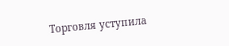Торговля уступила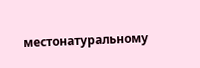местонатуральному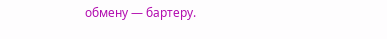обмену — бартеру.